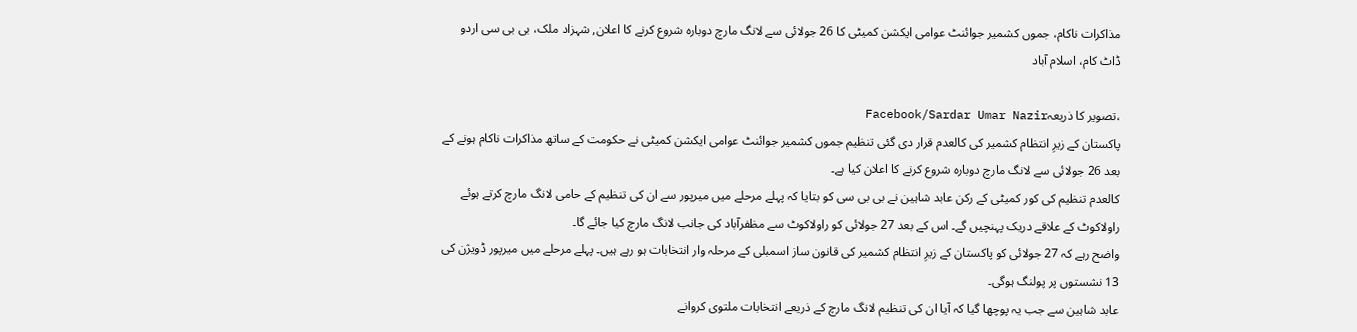مذاکرات ناکام، جموں کشمیر جوائنٹ عوامی ایکشن کمیٹی کا 26 جولائی سے لانگ مارچ دوبارہ شروع کرنے کا اعلان, شہزاد ملک، بی بی سی اردو ڈاٹ کام، اسلام آباد

،تصویر کا ذریعہFacebook/Sardar Umar Nazir
پاکستان کے زیرِ انتظام کشمیر کی کالعدم قرار دی گئی تنظیم جموں کشمیر جوائنٹ عوامی ایکشن کمیٹی نے حکومت کے ساتھ مذاکرات ناکام ہونے کے بعد 26 جولائی سے لانگ مارچ دوبارہ شروع کرنے کا اعلان کیا ہے۔
کالعدم تنظیم کی کور کمیٹی کے رکن عابد شاہین نے بی بی سی کو بتایا کہ پہلے مرحلے میں میرپور سے ان کی تنظیم کے حامی لانگ مارچ کرتے ہوئے راولاکوٹ کے علاقے دریک پہنچیں گے۔ اس کے بعد 27 جولائی کو راولاکوٹ سے مظفرآباد کی جانب لانگ مارچ کیا جائے گا۔
واضح رہے کہ 27 جولائی کو پاکستان کے زیرِ انتظام کشمیر کی قانون ساز اسمبلی کے مرحلہ وار انتخابات ہو رہے ہیں۔ پہلے مرحلے میں میرپور ڈویژن کی 13 نشستوں پر پولنگ ہوگی۔
عابد شاہین سے جب یہ پوچھا گیا کہ آیا ان کی تنظیم لانگ مارچ کے ذریعے انتخابات ملتوی کروانے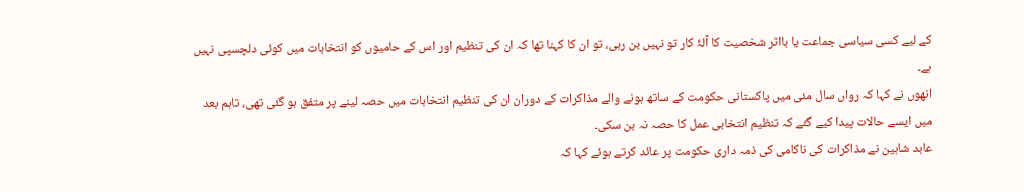کے لیے کسی سیاسی جماعت یا بااثر شخصیت کا آلۂ کار تو نہیں بن رہی، تو ان کا کہنا تھا کہ ان کی تنظیم اور اس کے حامیوں کو انتخابات میں کوئی دلچسپی نہیں ہے۔
انھوں نے کہا کہ رواں سال مئی میں پاکستانی حکومت کے ساتھ ہونے والے مذاکرات کے دوران ان کی تنظیم انتخابات میں حصہ لینے پر متفق ہو گئی تھی، تاہم بعد میں ایسے حالات پیدا کیے گئے کہ تنظیم انتخابی عمل کا حصہ نہ بن سکی۔
عابد شاہین نے مذاکرات کی ناکامی کی ذمہ داری حکومت پر عائد کرتے ہوئے کہا کہ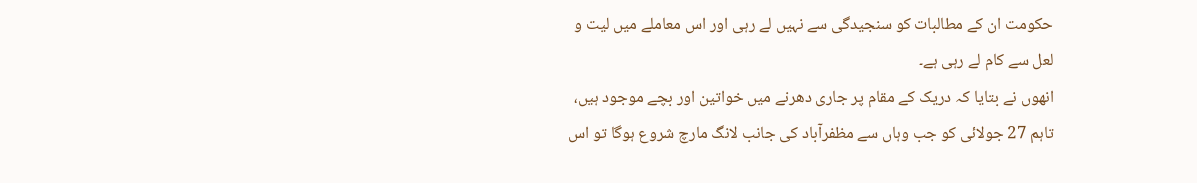حکومت ان کے مطالبات کو سنجیدگی سے نہیں لے رہی اور اس معاملے میں لیت و لعل سے کام لے رہی ہے۔
انھوں نے بتایا کہ دریک کے مقام پر جاری دھرنے میں خواتین اور بچے موجود ہیں، تاہم 27 جولائی کو جب وہاں سے مظفرآباد کی جانب لانگ مارچ شروع ہوگا تو اس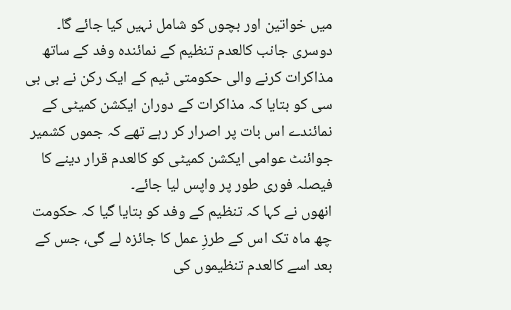میں خواتین اور بچوں کو شامل نہیں کیا جائے گا۔
دوسری جانب کالعدم تنظیم کے نمائندہ وفد کے ساتھ مذاکرات کرنے والی حکومتی ٹیم کے ایک رکن نے بی بی سی کو بتایا کہ مذاکرات کے دوران ایکشن کمیٹی کے نمائندے اس بات پر اصرار کر رہے تھے کہ جموں کشمیر جوائنٹ عوامی ایکشن کمیٹی کو کالعدم قرار دینے کا فیصلہ فوری طور پر واپس لیا جائے۔
انھوں نے کہا کہ تنظیم کے وفد کو بتایا گیا کہ حکومت چھ ماہ تک اس کے طرزِ عمل کا جائزہ لے گی، جس کے بعد اسے کالعدم تنظیموں کی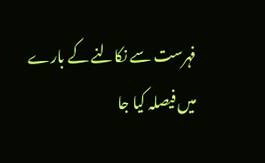فہرست سے نکالنے کے بارے میں فیصلہ کیا جا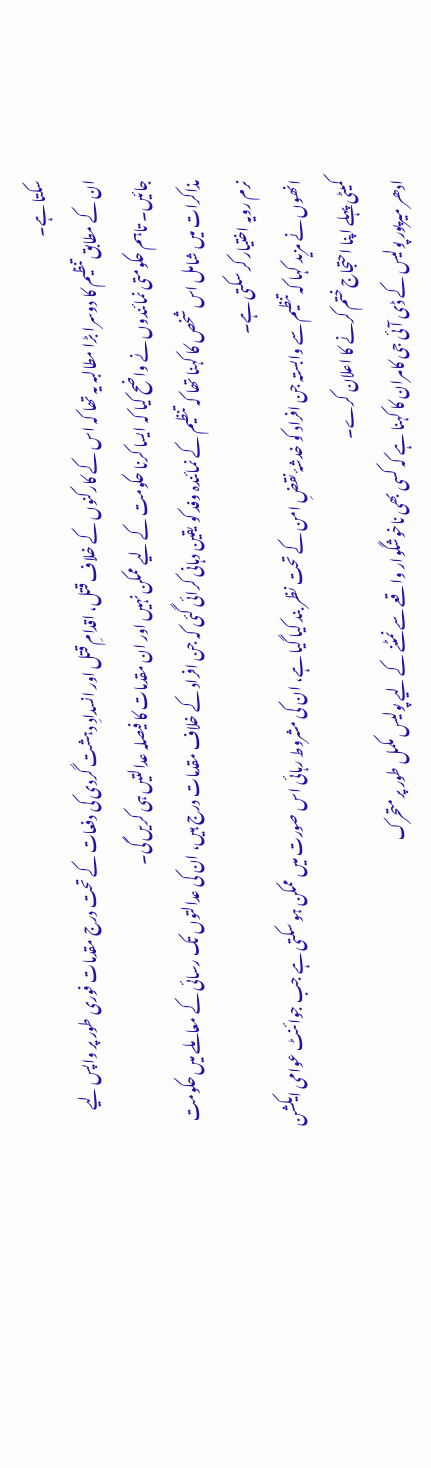سکتا ہے۔
ان کے مطابق تنظیم کا دوسرا بڑا مطالبہ یہ تھا کہ اس کے کارکنوں کے خلاف قتل، اقدامِ قتل اور انسدادِ دہشت گردی کی دفعات کے تحت درج مقدمات فوری طور پر واپس لیے جائیں۔ تاہم حکومتی نمائندوں نے واضح کیا کہ ایسا کرنا حکومت کے لیے ممکن نہیں اور ان مقدمات کا فیصلہ عدالتیں ہی کریں گی۔
مذاکرات میں شامل اس شخص کا کہنا تھا کہ تنظیم کے نمائندہ وفد کو یقین دہانی کرائی گئی کہ جن افراد کے خلاف مقدمات درج ہیں، ان کی عدالتوں تک رسائی کے معاملے میں حکومت نرم رویہ اختیار کر سکتی ہے۔
انھوں نے مزید کہا کہ تنظیم سے وابستہ جن افراد کو خدشۂ نقضِ امن کے تحت نظر بند کیا گیا ہے، ان کی مشروط رہائی اس صورت میں ممکن ہو سکتی ہے جب جوائنٹ عوامی ایکشن کمیٹی پہلے اپنا احتجاج ختم کرنے کا اعلان کرے۔
ادھر میرپور پولیس کے ڈی آئی جی کامران کا کہنا ہے کہ کسی بھی ناخوشگوار واقعے سے نمٹنے کے لیے پولیس مکمل طور پر متحرک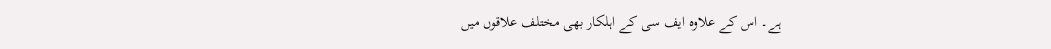ہے۔ اس کے علاوہ ایف سی کے اہلکار بھی مختلف علاقوں میں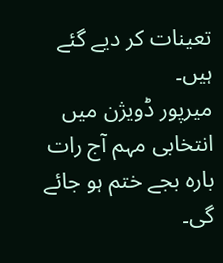تعینات کر دیے گئے ہیں۔
میرپور ڈویژن میں انتخابی مہم آج رات بارہ بجے ختم ہو جائے گی۔